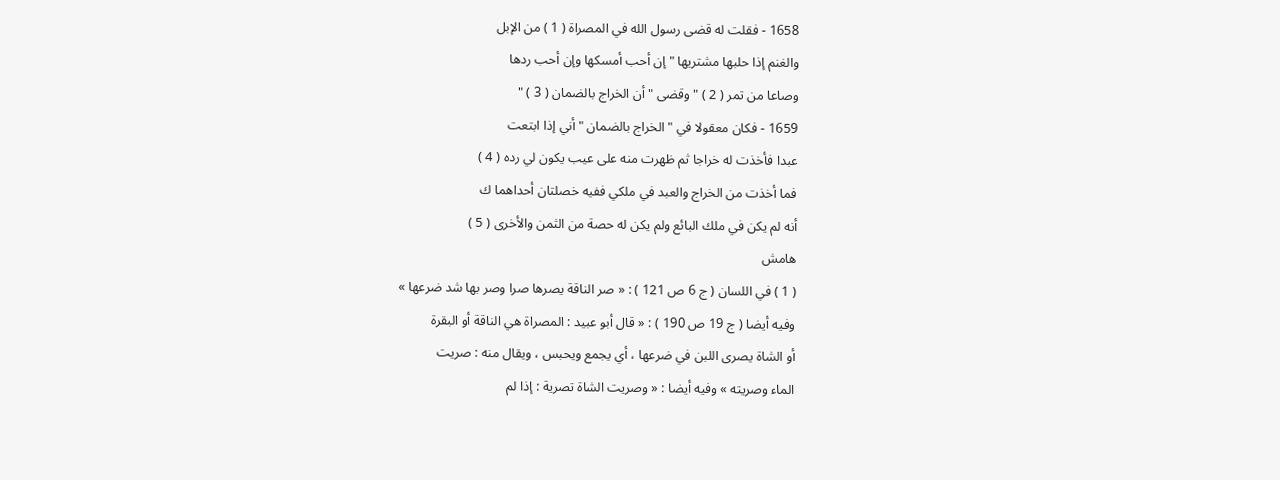1658 - فقلت له قضى رسول الله في المصراة ( 1 ) من الإبل
والغنم إذا حلبها مشتريها " إن أحب أمسكها وإن أحب ردها
وصاعا من تمر ( 2 ) " وقضى " أن الخراج بالضمان ( 3 ) "
1659 - فكان معقولا في " الخراج بالضمان " أني إذا ابتعت
عبدا فأخذت له خراجا ثم ظهرت منه على عيب يكون لي رده ( 4 )
فما أخذت من الخراج والعبد في ملكي ففيه خصلتان أحداهما ك
أنه لم يكن في ملك البائع ولم يكن له حصة من الثمن والأخرى ( 5 )
هامش
( 1 ) في اللسان ( ج 6 ص 121 ) : « صر الناقة يصرها صرا وصر بها شد ضرعها »
وفيه أيضا ( ج 19 ص 190 ) : « قال أبو عبيد : المصراة هي الناقة أو البقرة
أو الشاة يصرى اللبن في ضرعها ، أي يجمع ويحبس ، ويقال منه : صريت
الماء وصريته » وفيه أيضا : « وصريت الشاة تصرية : إذا لم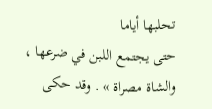تحلبها أياما
حتى يجتمع اللبن في ضرعها ، والشاة مصراة » . وقد حكى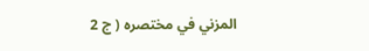المزني في مختصره ( ج 2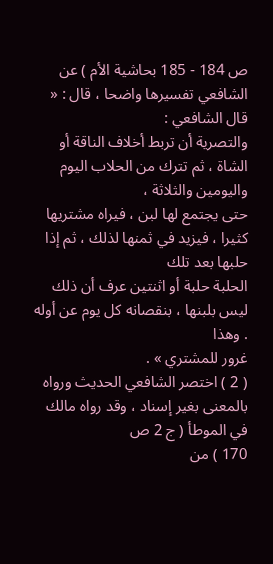ص 184 - 185 بحاشية الأم ) عن الشافعي تفسيرها واضحا ، قال : « قال الشافعي :
والتصرية أن تربط أخلاف الناقة أو الشاة ، ثم تترك من الحلاب اليوم واليومين والثلاثة ،
حتى يجتمع لها لبن ، فيراه مشتريها كثيرا ، فيزيد في ثمنها لذلك ، ثم إذا حلبها بعد تلك
الحلبة حلبة أو اثنتين عرف أن ذلك ليس بلبنها ، بنقصانه كل يوم عن أوله . وهذا
غرور للمشتري » .
( 2 ) اختصر الشافعي الحديث ورواه بالمعنى بغير إسناد ، وقد رواه مالك في الموطأ ( ج 2 ص
170 ) من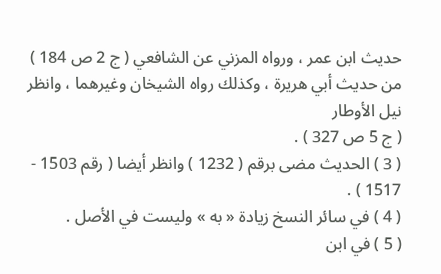حديث ابن عمر ، ورواه المزني عن الشافعي ( ج 2 ص 184 )
من حديث أبي هريرة ، وكذلك رواه الشيخان وغيرهما ، وانظر نيل الأوطار
( ج 5 ص 327 ) .
( 3 ) الحديث مضى برقم ( 1232 ) وانظر أيضا ( رقم 1503 - 1517 ) .
( 4 ) في سائر النسخ زيادة « به » وليست في الأصل .
( 5 ) في ابن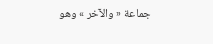جماعة « والآخر » وهو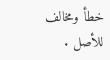خطأ ومخالف للأصل .